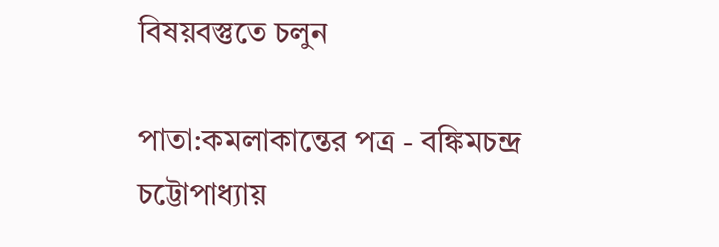বিষয়বস্তুতে চলুন

পাতা:কমলাকান্তের পত্র - বঙ্কিমচন্দ্র চট্টোপাধ্যায়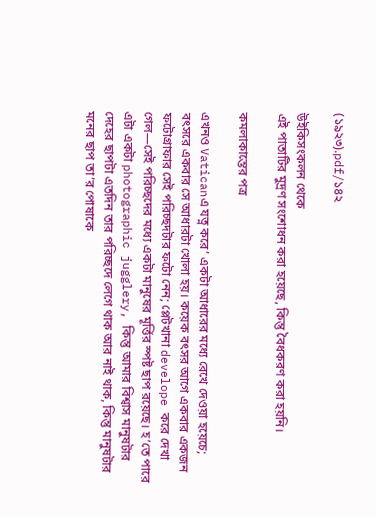(১৯২৩).pdf/১৪২

উইকিসংকলন থেকে
এই পাতাটির মুদ্রণ সংশোধন করা হয়েছে, কিন্তু বৈধকরণ করা হয়নি।

কমলাকান্তের পত্র

এখনও Vaticanএ যত্ন করে’ একটা আধারের মধ্যে রেখে দেওয়া হয়েচে; বৎসরে একবার সে আধারটা খোলা হয়। কয়েক বৎসর আগে একবার একজন ফটোগ্রাফার সেই পরিচ্ছদটার ফটো নেন; প্লেটখানা develope করে দেখা গেল—সেই পরিচ্ছদের মধ্যে একটা মানুষের মূর্ত্তির স্পষ্ট ছাপ রয়েছে। হ’তে পারে এটা একটা photographic jugglery, কিন্তু আমার বিশ্বাস মানুষটার দেহের ছাপটা এতদিন তার পরিচ্ছদে লেগে থাক আর নাই থাক, কিন্তু মানুষটার মনের ছাপ তা’র পোষাকে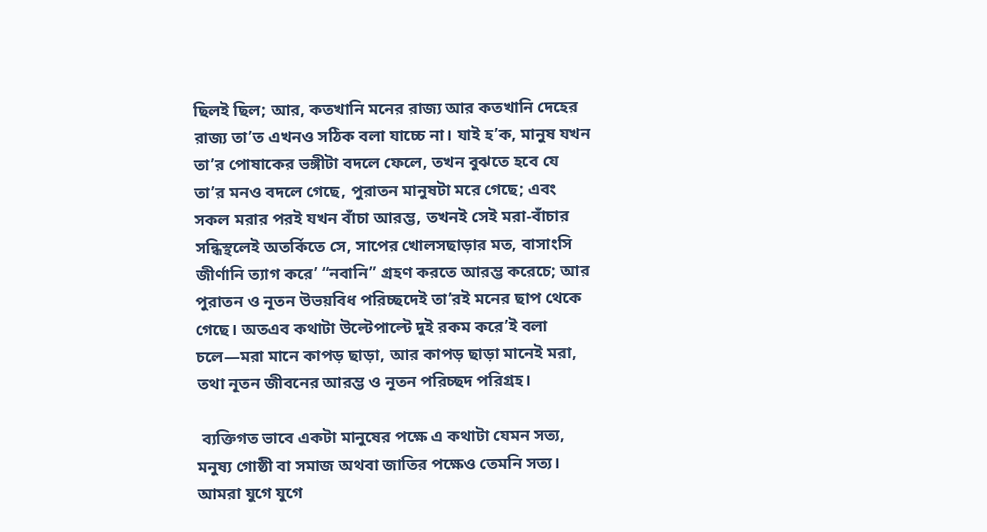ছিলই ছিল; আর, কতখানি মনের রাজ্য আর কতখানি দেহের রাজ্য তা’ত এখনও সঠিক বলা যাচ্চে না। যাই হ’ক, মানুষ যখন তা’র পোষাকের ভঙ্গীটা বদলে ফেলে, তখন বুঝতে হবে যে তা’র মনও বদলে গেছে, পুরাতন মানুষটা মরে গেছে; এবং সকল মরার পরই যখন বাঁচা আরম্ভ, তখনই সেই মরা-বাঁচার সন্ধিস্থলেই অতর্কিতে সে, সাপের খোলসছাড়ার মত, বাসাংসি জীর্ণানি ত্যাগ করে’ “নবানি” গ্রহণ করতে আরম্ভ করেচে; আর পুরাতন ও নূতন উভয়বিধ পরিচ্ছদেই তা’রই মনের ছাপ থেকে গেছে। অতএব কথাটা উল্টেপাল্টে দুই রকম করে’ই বলা চলে—মরা মানে কাপড় ছাড়া, আর কাপড় ছাড়া মানেই মরা, তথা নূতন জীবনের আরম্ভ ও নূতন পরিচ্ছদ পরিগ্রহ।

 ব্যক্তিগত ভাবে একটা মানুষের পক্ষে এ কথাটা যেমন সত্য, মনুষ্য গোষ্ঠী বা সমাজ অথবা জাতির পক্ষেও তেমনি সত্য। আমরা যুগে যুগে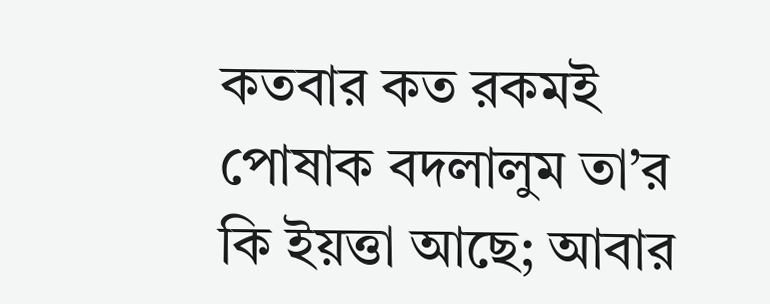কতবার কত রকমই পোষাক বদলালুম তা’র কি ইয়ত্তা আছে; আবার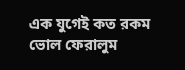এক যুগেই কত রকম ভোল ফেরালুম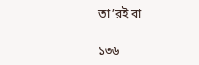তা’রই বা

১৩৬